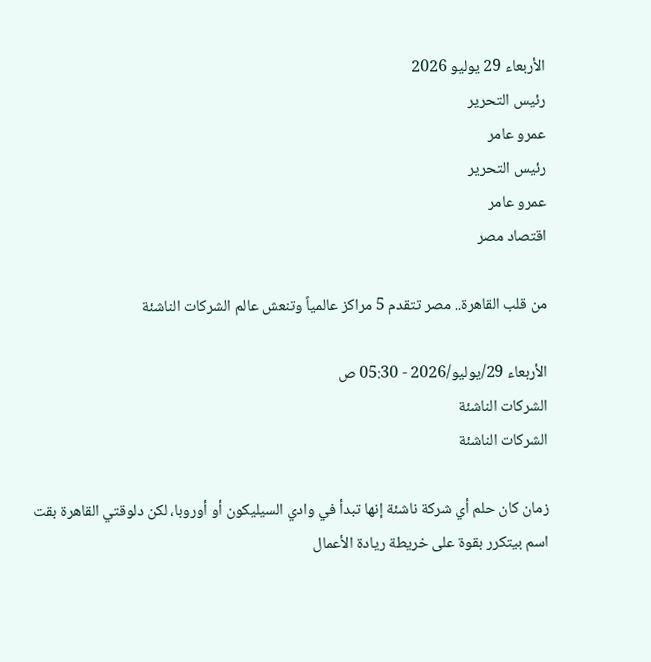الأربعاء 29 يوليو 2026
رئيس التحرير
عمرو عامر
رئيس التحرير
عمرو عامر
اقتصاد مصر

من قلب القاهرة.. مصر تتقدم 5 مراكز عالمياً وتنعش عالم الشركات الناشئة

الأربعاء 29/يوليو/2026 - 05:30 ص
الشركات الناشئة
الشركات الناشئة

زمان كان حلم أي شركة ناشئة إنها تبدأ في وادي السيليكون أو أوروبا، لكن دلوقتي القاهرة بقت اسم بيتكرر بقوة على خريطة ريادة الأعمال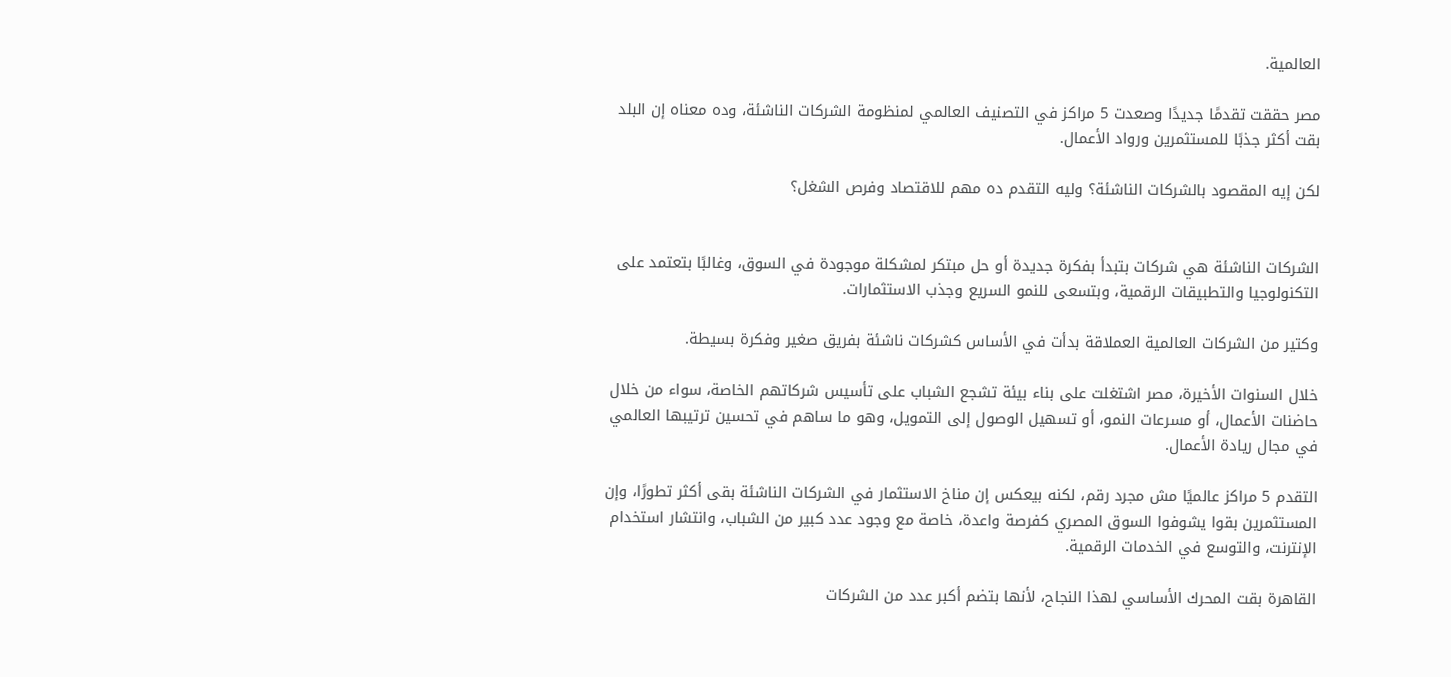العالمية.

مصر حققت تقدمًا جديدًا وصعدت 5 مراكز في التصنيف العالمي لمنظومة الشركات الناشئة، وده معناه إن البلد بقت أكثر جذبًا للمستثمرين ورواد الأعمال.

لكن إيه المقصود بالشركات الناشئة؟ وليه التقدم ده مهم للاقتصاد وفرص الشغل؟


الشركات الناشئة هي شركات بتبدأ بفكرة جديدة أو حل مبتكر لمشكلة موجودة في السوق، وغالبًا بتعتمد على التكنولوجيا والتطبيقات الرقمية، وبتسعى للنمو السريع وجذب الاستثمارات.

وكتير من الشركات العالمية العملاقة بدأت في الأساس كشركات ناشئة بفريق صغير وفكرة بسيطة.

خلال السنوات الأخيرة، مصر اشتغلت على بناء بيئة تشجع الشباب على تأسيس شركاتهم الخاصة، سواء من خلال حاضنات الأعمال، أو مسرعات النمو، أو تسهيل الوصول إلى التمويل، وهو ما ساهم في تحسين ترتيبها العالمي في مجال ريادة الأعمال.

التقدم 5 مراكز عالميًا مش مجرد رقم، لكنه بيعكس إن مناخ الاستثمار في الشركات الناشئة بقى أكثر تطورًا، وإن المستثمرين بقوا يشوفوا السوق المصري كفرصة واعدة، خاصة مع وجود عدد كبير من الشباب، وانتشار استخدام الإنترنت، والتوسع في الخدمات الرقمية.

القاهرة بقت المحرك الأساسي لهذا النجاح، لأنها بتضم أكبر عدد من الشركات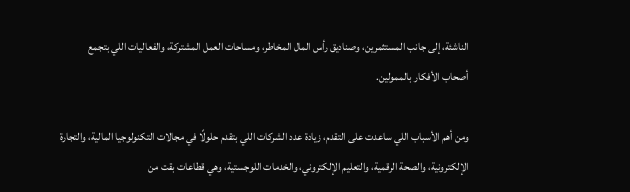الناشئة، إلى جانب المستثمرين، وصناديق رأس المال المخاطر، ومساحات العمل المشتركة، والفعاليات اللي بتجمع أصحاب الأفكار بالممولين.

ومن أهم الأسباب اللي ساعدت على التقدم، زيادة عدد الشركات اللي بتقدم حلولًا في مجالات التكنولوجيا المالية، والتجارة الإلكترونية، والصحة الرقمية، والتعليم الإلكتروني، والخدمات اللوجستية، وهي قطاعات بقت من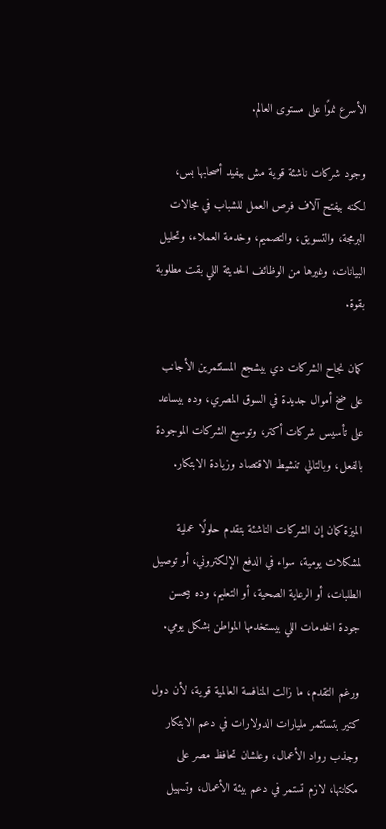الأسرع نموًا على مستوى العالم.

وجود شركات ناشئة قوية مش بيفيد أصحابها بس، لكنه بيفتح آلاف فرص العمل للشباب في مجالات البرمجة، والتسويق، والتصميم، وخدمة العملاء، وتحليل البيانات، وغيرها من الوظائف الحديثة اللي بقت مطلوبة بقوة.

كمان نجاح الشركات دي بيشجع المستثمرين الأجانب على ضخ أموال جديدة في السوق المصري، وده بيساعد على تأسيس شركات أكتر، وتوسيع الشركات الموجودة بالفعل، وبالتالي تنشيط الاقتصاد وزيادة الابتكار.

الميزة كمان إن الشركات الناشئة بتقدم حلولًا عملية لمشكلات يومية، سواء في الدفع الإلكتروني، أو توصيل الطلبات، أو الرعاية الصحية، أو التعليم، وده بيحسن جودة الخدمات اللي بيستخدمها المواطن بشكل يومي.

ورغم التقدم، ما زالت المنافسة العالمية قوية، لأن دول كتير بتستثمر مليارات الدولارات في دعم الابتكار وجذب رواد الأعمال، وعلشان تحافظ مصر على مكانتها، لازم تستمر في دعم بيئة الأعمال، وتسهيل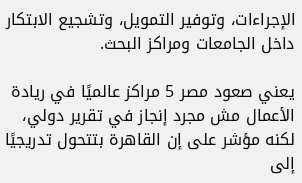الإجراءات، وتوفير التمويل، وتشجيع الابتكار داخل الجامعات ومراكز البحث.

يعني صعود مصر 5 مراكز عالميًا في ريادة الأعمال مش مجرد إنجاز في تقرير دولي، لكنه مؤشر على إن القاهرة بتتحول تدريجيًا إلى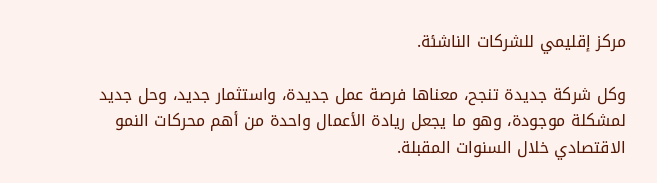مركز إقليمي للشركات الناشئة.

وكل شركة جديدة تنجح، معناها فرصة عمل جديدة، واستثمار جديد، وحل جديد لمشكلة موجودة، وهو ما يجعل ريادة الأعمال واحدة من أهم محركات النمو الاقتصادي خلال السنوات المقبلة.